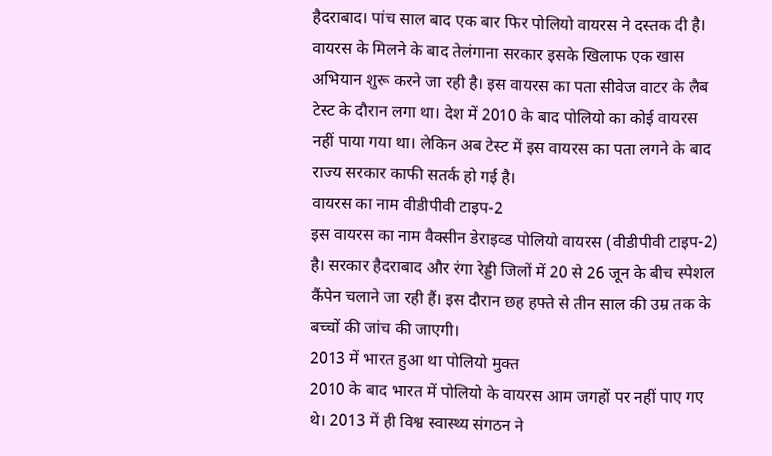हैदराबाद। पांच साल बाद एक बार फिर पोलियो वायरस ने दस्तक दी है। वायरस के मिलने के बाद तेलंगाना सरकार इसके खिलाफ एक खास अभियान शुरू करने जा रही है। इस वायरस का पता सीवेज वाटर के लैब टेस्ट के दौरान लगा था। देश में 2010 के बाद पोलियो का कोई वायरस नहीं पाया गया था। लेकिन अब टेस्ट में इस वायरस का पता लगने के बाद राज्य सरकार काफी सतर्क हो गई है।
वायरस का नाम वीडीपीवी टाइप-2
इस वायरस का नाम वैक्सीन डेराइव्ड पोलियो वायरस (वीडीपीवी टाइप-2) है। सरकार हैदराबाद और रंगा रेड्डी जिलों में 20 से 26 जून के बीच स्पेशल कैंपेन चलाने जा रही हैं। इस दौरान छह हफ्ते से तीन साल की उम्र तक के बच्चों की जांच की जाएगी।
2013 में भारत हुआ था पोलियो मुक्त
2010 के बाद भारत में पोलियो के वायरस आम जगहों पर नहीं पाए गए थे। 2013 में ही विश्व स्वास्थ्य संगठन ने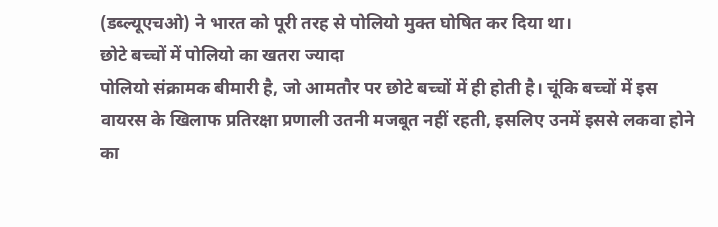(डब्ल्यूएचओ) ने भारत को पूरी तरह से पोलियो मुक्त घोषित कर दिया था।
छोटे बच्चों में पोलियो का खतरा ज्यादा
पोलियो संक्रामक बीमारी है, जो आमतौर पर छोटे बच्चों में ही होती है। चूंकि बच्चों में इस वायरस के खिलाफ प्रतिरक्षा प्रणाली उतनी मजबूत नहीं रहती, इसलिए उनमें इससे लकवा होने का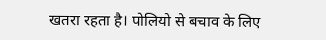खतरा रहता है। पोलियो से बचाव के लिए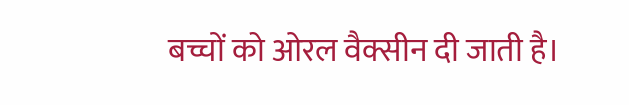बच्चों को ओरल वैक्सीन दी जाती है।